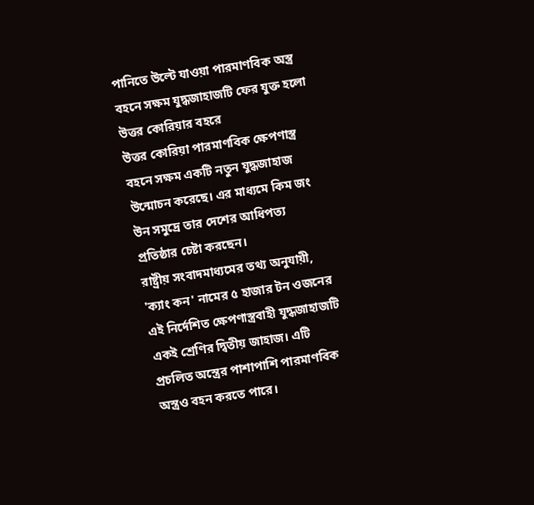পানিতে উল্টে যাওয়া পারমাণবিক অস্ত্র বহনে সক্ষম যুদ্ধজাহাজটি ফের যুক্ত হলো উত্তর কোরিয়ার বহরে
উত্তর কোরিয়া পারমাণবিক ক্ষেপণাস্ত্র বহনে সক্ষম একটি নতুন যুদ্ধজাহাজ উন্মোচন করেছে। এর মাধ্যমে কিম জং উন সমুদ্রে তার দেশের আধিপত্য প্রতিষ্ঠার চেষ্টা করছেন।
রাষ্ট্রীয় সংবাদমাধ্যমের তথ্য অনুযায়ী, 'ক্যাং কন' নামের ৫ হাজার টন ওজনের এই নির্দেশিত ক্ষেপণাস্ত্রবাহী যুদ্ধজাহাজটি একই শ্রেণির দ্বিতীয় জাহাজ। এটি প্রচলিত অস্ত্রের পাশাপাশি পারমাণবিক অস্ত্রও বহন করতে পারে।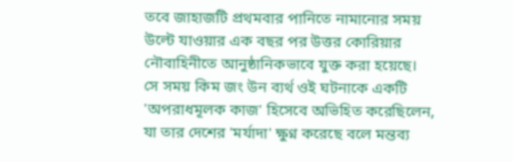তবে জাহাজটি প্রথমবার পানিতে নামানোর সময় উল্টে যাওয়ার এক বছর পর উত্তর কোরিয়ার নৌবাহিনীতে আনুষ্ঠানিকভাবে যুক্ত করা হয়েছে।
সে সময় কিম জং উন ব্যর্থ ওই ঘটনাকে একটি 'অপরাধমূলক কাজ' হিসেবে অভিহিত করেছিলেন, যা তার দেশের 'মর্যাদা' ক্ষুণ্ন করেছে বলে মন্তব্য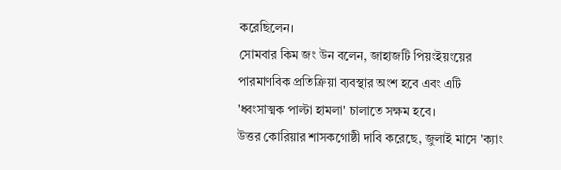করেছিলেন।
সোমবার কিম জং উন বলেন, জাহাজটি পিয়ংইয়ংয়ের পারমাণবিক প্রতিক্রিয়া ব্যবস্থার অংশ হবে এবং এটি 'ধ্বংসাত্মক পাল্টা হামলা' চালাতে সক্ষম হবে।
উত্তর কোরিয়ার শাসকগোষ্ঠী দাবি করেছে, জুলাই মাসে 'ক্যাং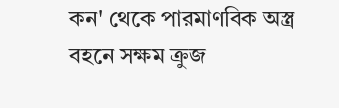কন' থেকে পারমাণবিক অস্ত্র বহনে সক্ষম ক্রুজ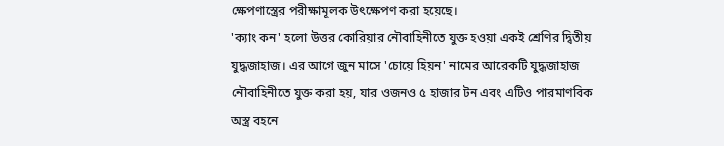ক্ষেপণাস্ত্রের পরীক্ষামূলক উৎক্ষেপণ করা হয়েছে।
'ক্যাং কন' হলো উত্তর কোরিয়ার নৌবাহিনীতে যুক্ত হওয়া একই শ্রেণির দ্বিতীয় যুদ্ধজাহাজ। এর আগে জুন মাসে 'চোয়ে হিয়ন' নামের আরেকটি যুদ্ধজাহাজ নৌবাহিনীতে যুক্ত করা হয়, যার ওজনও ৫ হাজার টন এবং এটিও পারমাণবিক অস্ত্র বহনে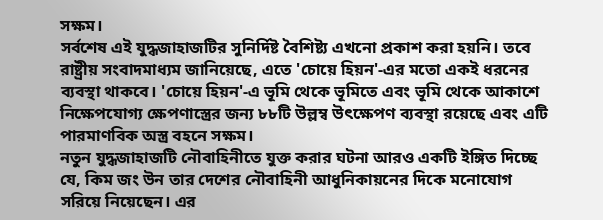সক্ষম।
সর্বশেষ এই যুদ্ধজাহাজটির সুনির্দিষ্ট বৈশিষ্ট্য এখনো প্রকাশ করা হয়নি। তবে রাষ্ট্রীয় সংবাদমাধ্যম জানিয়েছে, এতে 'চোয়ে হিয়ন'-এর মতো একই ধরনের ব্যবস্থা থাকবে। 'চোয়ে হিয়ন'-এ ভূমি থেকে ভূমিতে এবং ভূমি থেকে আকাশে নিক্ষেপযোগ্য ক্ষেপণাস্ত্রের জন্য ৮৮টি উল্লম্ব উৎক্ষেপণ ব্যবস্থা রয়েছে এবং এটি পারমাণবিক অস্ত্র বহনে সক্ষম।
নতুন যুদ্ধজাহাজটি নৌবাহিনীতে যুক্ত করার ঘটনা আরও একটি ইঙ্গিত দিচ্ছে যে, কিম জং উন তার দেশের নৌবাহিনী আধুনিকায়নের দিকে মনোযোগ সরিয়ে নিয়েছেন। এর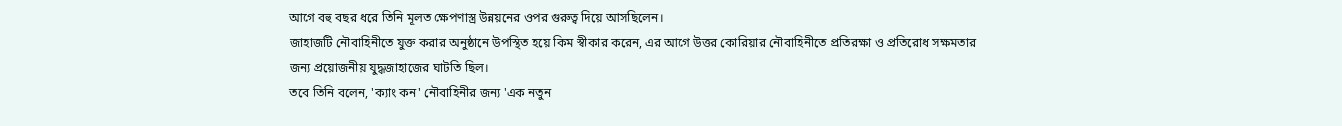আগে বহু বছর ধরে তিনি মূলত ক্ষেপণাস্ত্র উন্নয়নের ওপর গুরুত্ব দিয়ে আসছিলেন।
জাহাজটি নৌবাহিনীতে যুক্ত করার অনুষ্ঠানে উপস্থিত হয়ে কিম স্বীকার করেন, এর আগে উত্তর কোরিয়ার নৌবাহিনীতে প্রতিরক্ষা ও প্রতিরোধ সক্ষমতার জন্য প্রয়োজনীয় যুদ্ধজাহাজের ঘাটতি ছিল।
তবে তিনি বলেন, 'ক্যাং কন' নৌবাহিনীর জন্য 'এক নতুন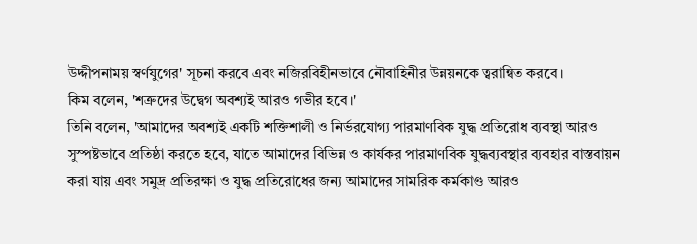উদ্দীপনাময় স্বর্ণযুগের' সূচনা করবে এবং নজিরবিহীনভাবে নৌবাহিনীর উন্নয়নকে ত্বরান্বিত করবে।
কিম বলেন, 'শত্রুদের উদ্বেগ অবশ্যই আরও গভীর হবে।'
তিনি বলেন, 'আমাদের অবশ্যই একটি শক্তিশালী ও নির্ভরযোগ্য পারমাণবিক যুদ্ধ প্রতিরোধ ব্যবস্থা আরও সুস্পষ্টভাবে প্রতিষ্ঠা করতে হবে, যাতে আমাদের বিভিন্ন ও কার্যকর পারমাণবিক যুদ্ধব্যবস্থার ব্যবহার বাস্তবায়ন করা যায় এবং সমুদ্র প্রতিরক্ষা ও যুদ্ধ প্রতিরোধের জন্য আমাদের সামরিক কর্মকাণ্ড আরও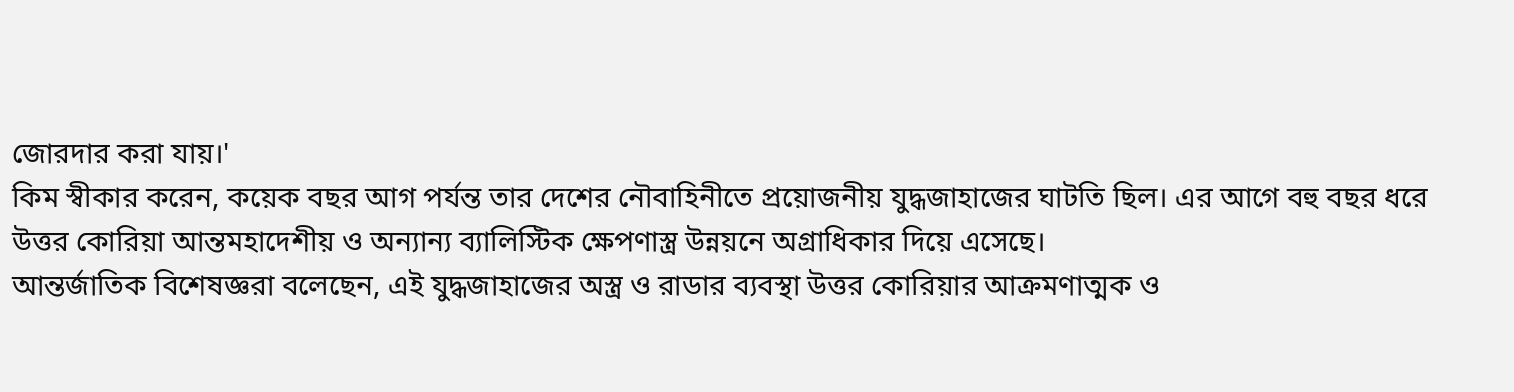জোরদার করা যায়।'
কিম স্বীকার করেন, কয়েক বছর আগ পর্যন্ত তার দেশের নৌবাহিনীতে প্রয়োজনীয় যুদ্ধজাহাজের ঘাটতি ছিল। এর আগে বহু বছর ধরে উত্তর কোরিয়া আন্তমহাদেশীয় ও অন্যান্য ব্যালিস্টিক ক্ষেপণাস্ত্র উন্নয়নে অগ্রাধিকার দিয়ে এসেছে।
আন্তর্জাতিক বিশেষজ্ঞরা বলেছেন, এই যুদ্ধজাহাজের অস্ত্র ও রাডার ব্যবস্থা উত্তর কোরিয়ার আক্রমণাত্মক ও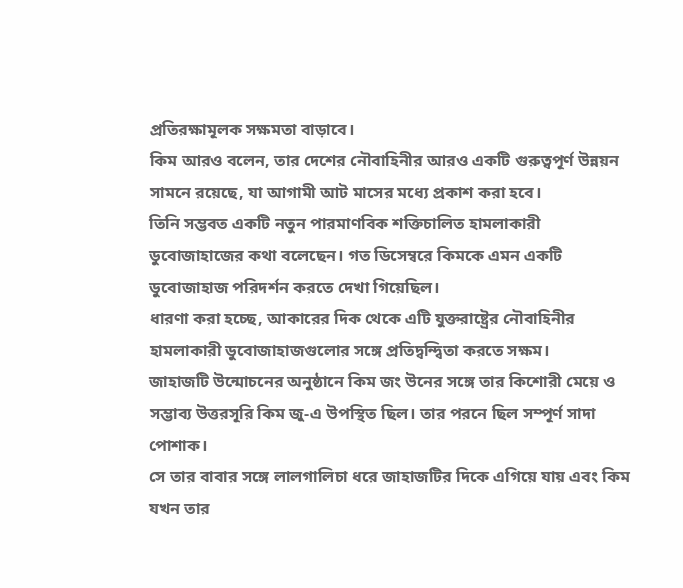প্রতিরক্ষামূলক সক্ষমতা বাড়াবে।
কিম আরও বলেন, তার দেশের নৌবাহিনীর আরও একটি গুরুত্বপূর্ণ উন্নয়ন সামনে রয়েছে, যা আগামী আট মাসের মধ্যে প্রকাশ করা হবে।
তিনি সম্ভবত একটি নতুন পারমাণবিক শক্তিচালিত হামলাকারী ডুবোজাহাজের কথা বলেছেন। গত ডিসেম্বরে কিমকে এমন একটি ডুবোজাহাজ পরিদর্শন করতে দেখা গিয়েছিল।
ধারণা করা হচ্ছে, আকারের দিক থেকে এটি যুক্তরাষ্ট্রের নৌবাহিনীর হামলাকারী ডুবোজাহাজগুলোর সঙ্গে প্রতিদ্বন্দ্বিতা করতে সক্ষম।
জাহাজটি উন্মোচনের অনুষ্ঠানে কিম জং উনের সঙ্গে তার কিশোরী মেয়ে ও সম্ভাব্য উত্তরসূরি কিম জু-এ উপস্থিত ছিল। তার পরনে ছিল সম্পূর্ণ সাদা পোশাক।
সে তার বাবার সঙ্গে লালগালিচা ধরে জাহাজটির দিকে এগিয়ে যায় এবং কিম যখন তার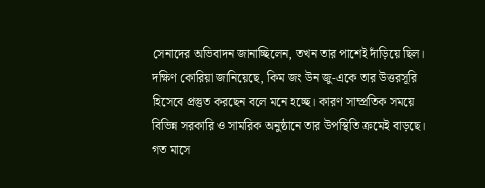সেনাদের অভিবাদন জানাচ্ছিলেন, তখন তার পাশেই দাঁড়িয়ে ছিল।
দক্ষিণ কোরিয়া জানিয়েছে, কিম জং উন জু-একে তার উত্তরসূরি হিসেবে প্রস্তুত করছেন বলে মনে হচ্ছে। কারণ সাম্প্রতিক সময়ে বিভিন্ন সরকারি ও সামরিক অনুষ্ঠানে তার উপস্থিতি ক্রমেই বাড়ছে।
গত মাসে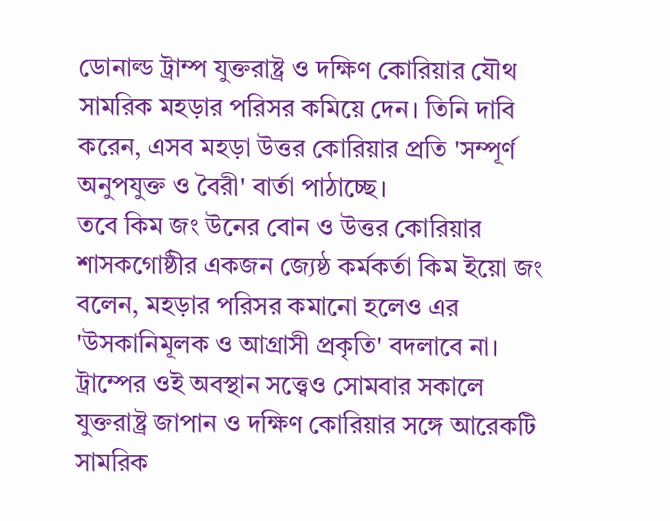ডোনাল্ড ট্রাম্প যুক্তরাষ্ট্র ও দক্ষিণ কোরিয়ার যৌথ সামরিক মহড়ার পরিসর কমিয়ে দেন। তিনি দাবি করেন, এসব মহড়া উত্তর কোরিয়ার প্রতি 'সম্পূর্ণ অনুপযুক্ত ও বৈরী' বার্তা পাঠাচ্ছে।
তবে কিম জং উনের বোন ও উত্তর কোরিয়ার শাসকগোষ্ঠীর একজন জ্যেষ্ঠ কর্মকর্তা কিম ইয়ো জং বলেন, মহড়ার পরিসর কমানো হলেও এর 'উসকানিমূলক ও আগ্রাসী প্রকৃতি' বদলাবে না।
ট্রাম্পের ওই অবস্থান সত্ত্বেও সোমবার সকালে যুক্তরাষ্ট্র জাপান ও দক্ষিণ কোরিয়ার সঙ্গে আরেকটি সামরিক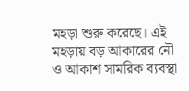মহড়া শুরু করেছে। এই মহড়ায় বড় আকারের নৌ ও আকাশ সামরিক ব্যবস্থা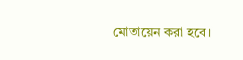মোতায়েন করা হবে।